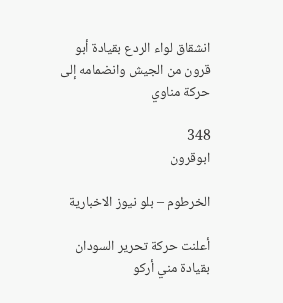انشقاق لواء الردع بقيادة أبو قرون من الجيش وانضمامه إلى حركة مناوي

348
ابوقرون

الخرطوم – بلو نيوز الاخبارية

أعلنت حركة تحرير السودان بقيادة مني أركو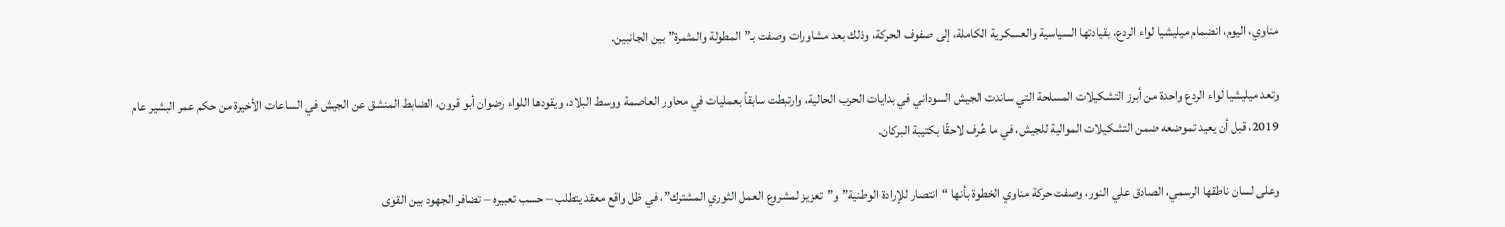مناوي، اليوم، انضمام ميليشيا لواء الردع، بقيادتها السياسية والعسكرية الكاملة، إلى صفوف الحركة، وذلك بعد مشاورات وصفت بـ”المطولة والمثمرة” بين الجانبين.

وتعد ميليشيا لواء الردع واحدة من أبرز التشكيلات المسلحة التي ساندت الجيش السوداني في بدايات الحرب الحالية، وارتبطت سابقاً بعمليات في محاور العاصمة ووسط البلاد، ويقودها اللواء رضوان أبو قرون، الضابط المنشق عن الجيش في الساعات الأخيرة من حكم عمر البشير عام 2019، قبل أن يعيد تموضعه ضمن التشكيلات الموالية للجيش، في ما عُرف لاحقًا بكتيبة البركان.

وعلى لسان ناطقها الرسمي، الصادق علي النور، وصفت حركة مناوي الخطوة بأنها “انتصار للإرادة الوطنية” و”تعزيز لمشروع العمل الثوري المشترك”، في ظل واقع معقد يتطلب – حسب تعبيره – تضافر الجهود بين القوى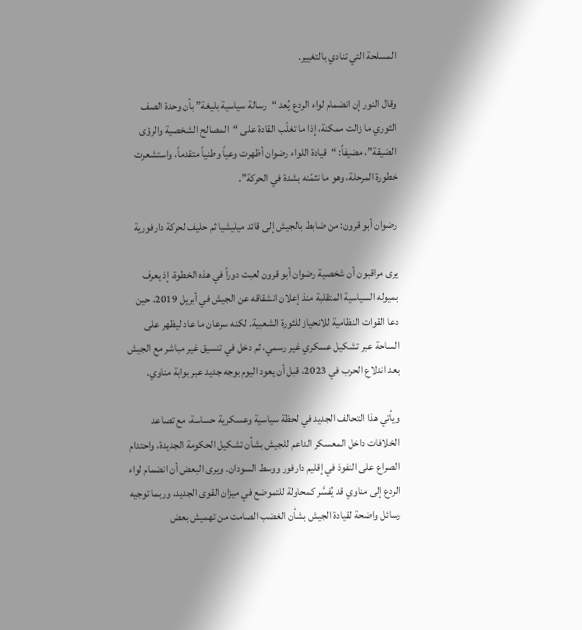المسلحة التي تنادي بالتغيير.

وقال النور إن انضمام لواء الردع يُعد “رسالة سياسية بليغة” بأن وحدة الصف الثوري ما زالت ممكنة، إذا ما تغلّب القادة على “المصالح الشخصية والرؤى الضيقة”، مضيفاً: “قيادة اللواء رضوان أظهرت وعياً وطنياً متقدماً، واستشعرت خطورة المرحلة، وهو ما نثمّنه بشدة في الحركة”.

رضوان أبو قرون: من ضابط بالجيش إلى قائد ميليشيا ثم حليف لحركة دارفورية

يرى مراقبون أن شخصية رضوان أبو قرون لعبت دوراً في هذه الخطوة، إذ يعرف بميوله السياسية المتقلبة منذ إعلان انشقاقه عن الجيش في أبريل 2019، حين دعا القوات النظامية للانحياز للثورة الشعبية. لكنه سرعان ما عاد ليظهر على الساحة عبر تشكيل عسكري غير رسمي، ثم دخل في تنسيق غير مباشر مع الجيش بعد اندلاع الحرب في 2023، قبل أن يعود اليوم بوجه جديد عبر بوابة مناوي.

ويأتي هذا التحالف الجديد في لحظة سياسية وعسكرية حساسة، مع تصاعد الخلافات داخل المعسكر الداعم للجيش بشأن تشكيل الحكومة الجديدة، واحتدام الصراع على النفوذ في إقليم دارفور ووسط السودان. ويرى البعض أن انضمام لواء الردع إلى مناوي قد يُفسَّر كمحاولة للتموضع في ميزان القوى الجديد، وربما توجيه رسائل واضحة لقيادة الجيش بشأن الغضب الصامت من تهميش بعض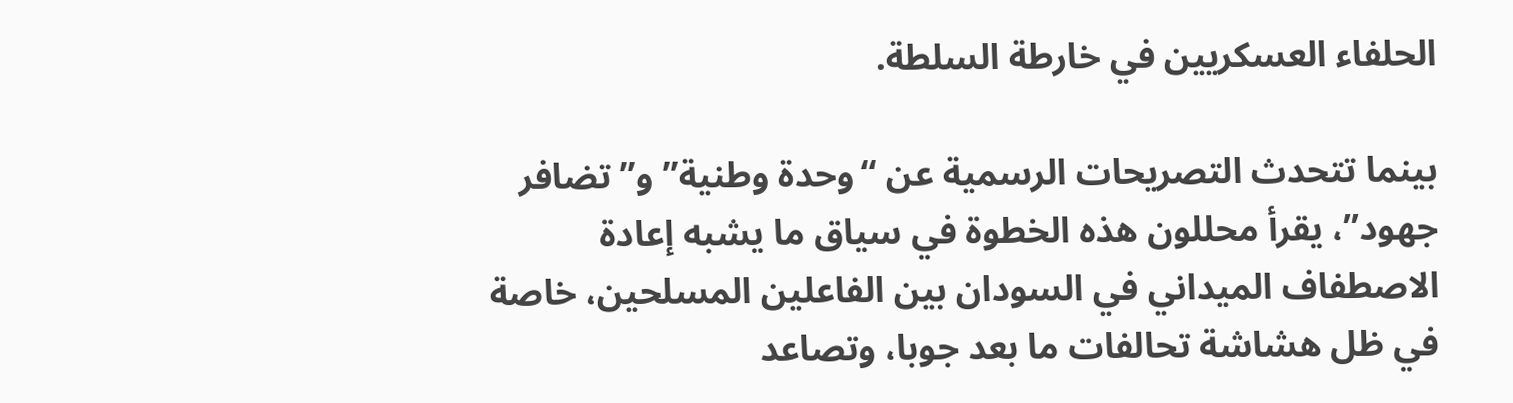الحلفاء العسكريين في خارطة السلطة.

بينما تتحدث التصريحات الرسمية عن “وحدة وطنية” و”تضافر جهود”، يقرأ محللون هذه الخطوة في سياق ما يشبه إعادة الاصطفاف الميداني في السودان بين الفاعلين المسلحين، خاصة في ظل هشاشة تحالفات ما بعد جوبا، وتصاعد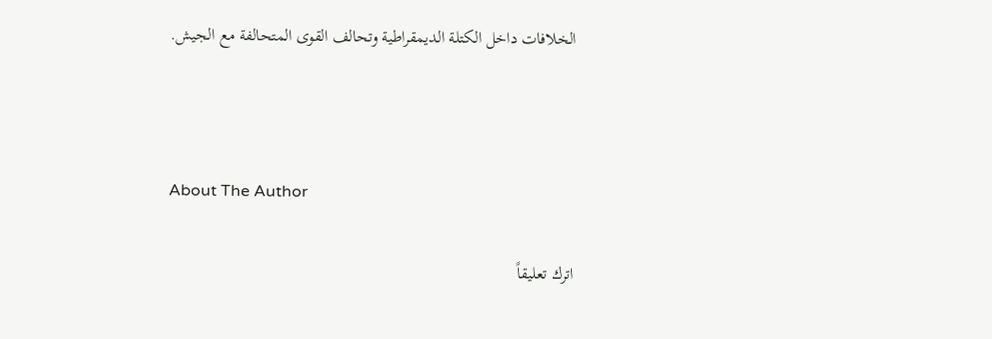الخلافات داخل الكتلة الديمقراطية وتحالف القوى المتحالفة مع الجيش.



About The Author

اترك تعليقاً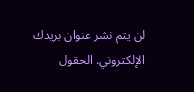لن يتم نشر عنوان بريدك الإلكتروني. الحقول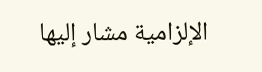الإلزامية مشار إليها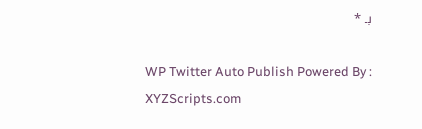بـ *

WP Twitter Auto Publish Powered By : XYZScripts.com